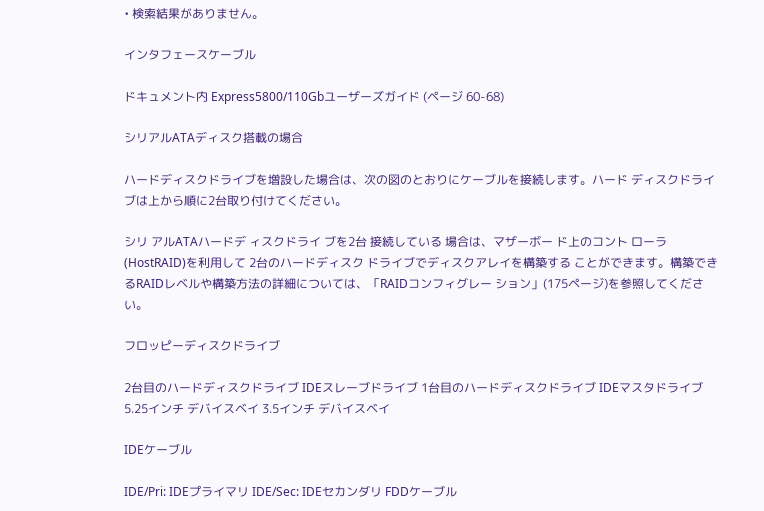• 検索結果がありません。

インタフェースケーブル

ドキュメント内 Express5800/110Gbユーザーズガイド (ページ 60-68)

シリアルATAディスク搭載の場合

ハードディスクドライブを増設した場合は、次の図のとおりにケーブルを接続します。ハード ディスクドライブは上から順に2台取り付けてください。

シリ アルATAハードデ ィスクドライ ブを2台 接続している 場合は、マザーボー ド上のコント ローラ(HostRAID)を利用して 2台のハードディスク ドライブでディスクアレイを構築する ことができます。構築できるRAIDレベルや構築方法の詳細については、「RAIDコンフィグレー ション」(175ページ)を参照してください。

フロッピーディスクドライブ

2台目のハードディスクドライブ IDEスレーブドライブ 1台目のハードディスクドライブ IDEマスタドライブ 5.25インチ デバイスベイ 3.5インチ デバイスベイ

IDEケーブル

IDE/Pri: IDEプライマリ IDE/Sec: IDEセカンダリ FDDケーブル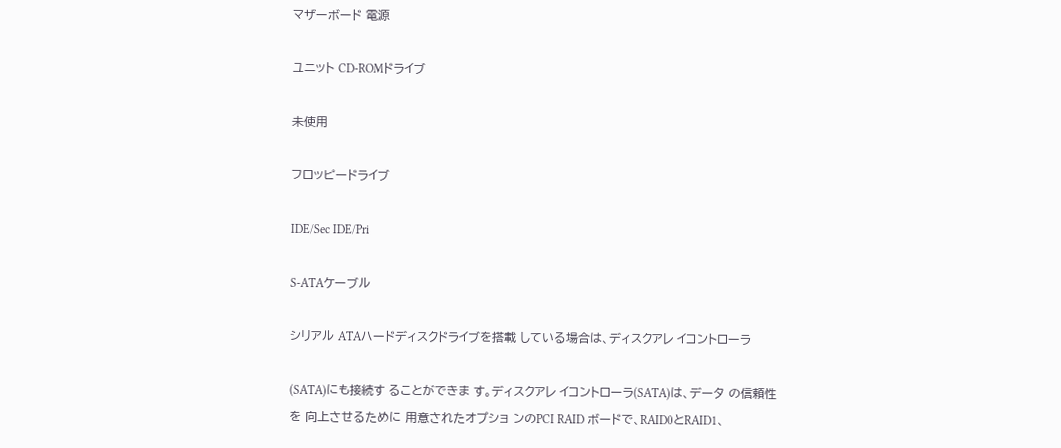マザーボード 電源

ユニット CD-ROMドライブ

未使用

フロッピードライブ

IDE/Sec IDE/Pri

S-ATAケーブル

シリアル ATAハードディスクドライブを搭載 している場合は、ディスクアレ イコントローラ

(SATA)にも接続す ることができま す。ディスクアレ イコントローラ(SATA)は、データ の信頼性を 向上させるために 用意されたオプショ ンのPCI RAID ボードで、RAID0とRAID1、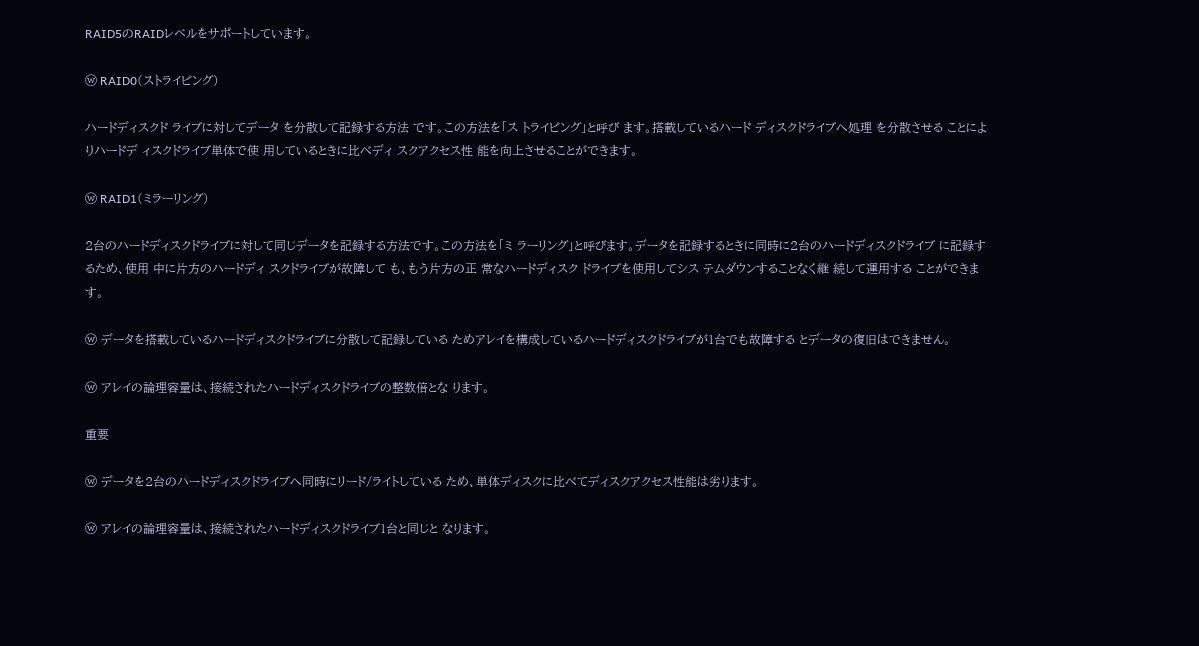RAID5のRAIDレベルをサポートしています。

ⓦ RAID0(ストライピング)

ハードディスクド ライブに対してデータ を分散して記録する方法 です。この方法を「ス トライピング」と呼び ます。搭載しているハード ディスクドライブへ処理 を分散させる ことによりハードデ ィスクドライブ単体で使 用しているときに比べディ スクアクセス性 能を向上させることができます。

ⓦ RAID1(ミラーリング)

2台のハードディスクドライブに対して同じデータを記録する方法です。この方法を「ミ ラーリング」と呼びます。データを記録するときに同時に2台のハードディスクドライブ に記録するため、使用 中に片方のハードディ スクドライブが故障して も、もう片方の正 常なハードディスク ドライブを使用してシス テムダウンすることなく継 続して運用する ことができます。

ⓦ データを搭載しているハードディスクドライブに分散して記録している ためアレイを構成しているハードディスクドライブが1台でも故障する とデータの復旧はできません。

ⓦ アレイの論理容量は、接続されたハードディスクドライブの整数倍とな ります。

重要

ⓦ データを2台のハードディスクドライブへ同時にリード/ライトしている ため、単体ディスクに比べてディスクアクセス性能は劣ります。

ⓦ アレイの論理容量は、接続されたハードディスクドライブ1台と同じと なります。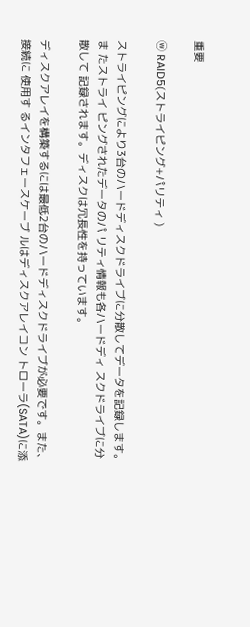重要

ⓦ RAID5(ストライピング+パリティ )

ストライピングにより3台のハードディスクドライブに分散してデータを記録します。ま たストライ ピングされたデータのパ リティ情報も各ハードディ スクドライブに分散して 記録されます。ディスクは冗長性を持っています。

ディスクアレイを構築するには最低2台のハードディスクドライブが必要です。また、接続に 使用す るインタフェースケーブ ルはディスクアレイコン トローラ(SATA)に添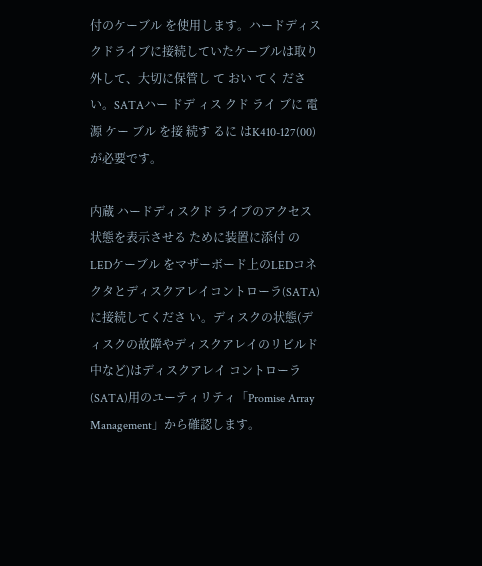付のケーブル を使用します。ハードディスクドライブに接続していたケーブルは取り外して、大切に保管し て おい てく ださ い。SATAハー ドデ ィス クド ライ ブに 電源 ケー ブル を接 続す るに はK410-127(00)が必要です。

内蔵 ハードディスクド ライブのアクセス 状態を表示させる ために装置に添付 のLEDケーブル をマザーボード上のLEDコネクタとディスクアレイコントローラ(SATA)に接続してくださ い。ディスクの状態(ディスクの故障やディスクアレイのリビルド中など)はディスクアレイ コントローラ(SATA)用のユーティリティ「Promise Array Management」から確認します。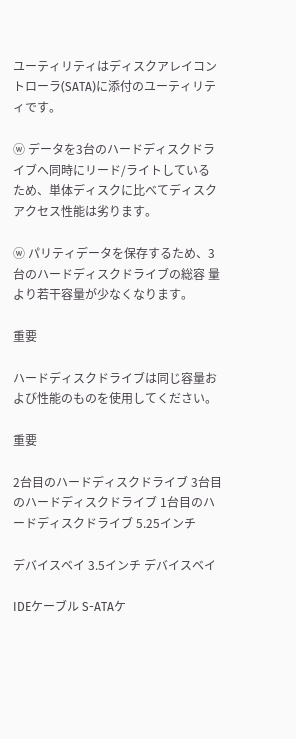ユーティリティはディスクアレイコントローラ(SATA)に添付のユーティリティです。

ⓦ データを3台のハードディスクドライブへ同時にリード/ライトしている ため、単体ディスクに比べてディスクアクセス性能は劣ります。

ⓦ パリティデータを保存するため、3台のハードディスクドライブの総容 量より若干容量が少なくなります。

重要

ハードディスクドライブは同じ容量および性能のものを使用してください。

重要

2台目のハードディスクドライブ 3台目のハードディスクドライブ 1台目のハードディスクドライブ 5.25インチ

デバイスベイ 3.5インチ デバイスベイ

IDEケーブル S-ATAケ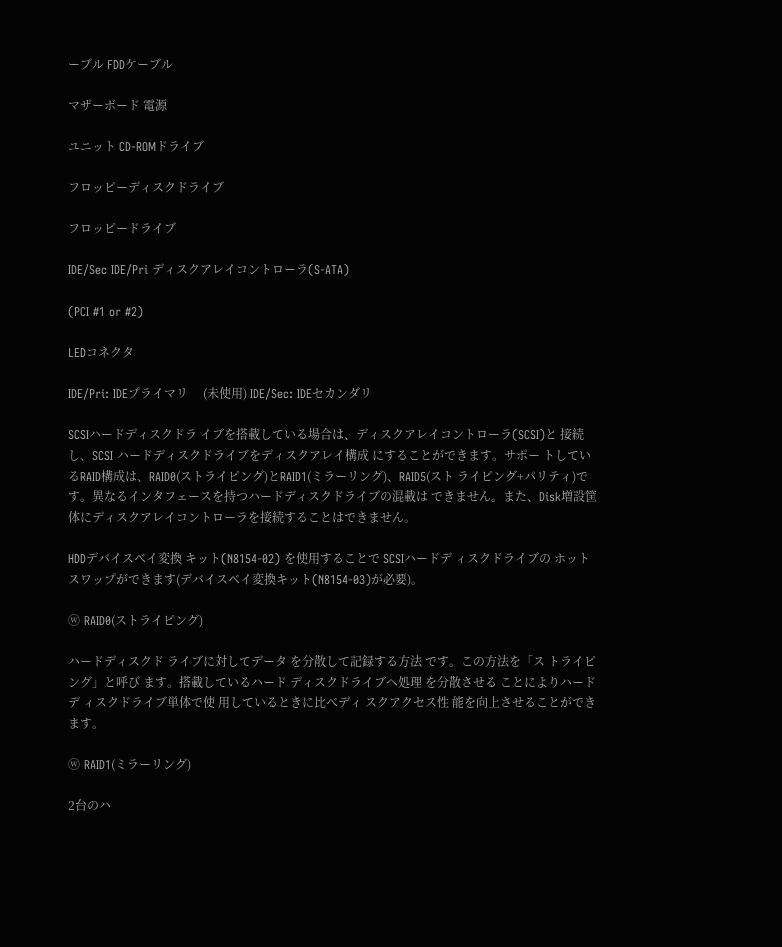ーブル FDDケーブル

マザーボード 電源

ユニット CD-ROMドライブ

フロッピーディスクドライブ

フロッピードライブ

IDE/Sec IDE/Pri ディスクアレイコントローラ(S-ATA)

(PCI #1 or #2)

LEDコネクタ

IDE/Pri: IDEプライマリ     (未使用) IDE/Sec: IDEセカンダリ

SCSIハードディスクドラ イブを搭載している場合は、ディスクアレイコントローラ(SCSI)と 接続し、SCSI ハードディスクドライブをディスクアレイ構成 にすることができます。サポー トしているRAID構成は、RAID0(ストライピング)とRAID1(ミラーリング)、RAID5(スト ライピング+パリティ)です。異なるインタフェースを持つハードディスクドライブの混載は できません。また、Disk増設筐体にディスクアレイコントローラを接続することはできません。

HDDデバイスベイ変換 キット(N8154-02) を使用することで SCSIハードデ ィスクドライブの ホットスワップができます(デバイスベイ変換キット(N8154-03)が必要)。

ⓦ RAID0(ストライピング)

ハードディスクド ライブに対してデータ を分散して記録する方法 です。この方法を「ス トライピング」と呼び ます。搭載しているハード ディスクドライブへ処理 を分散させる ことによりハードデ ィスクドライブ単体で使 用しているときに比べディ スクアクセス性 能を向上させることができます。

ⓦ RAID1(ミラーリング)

2台のハ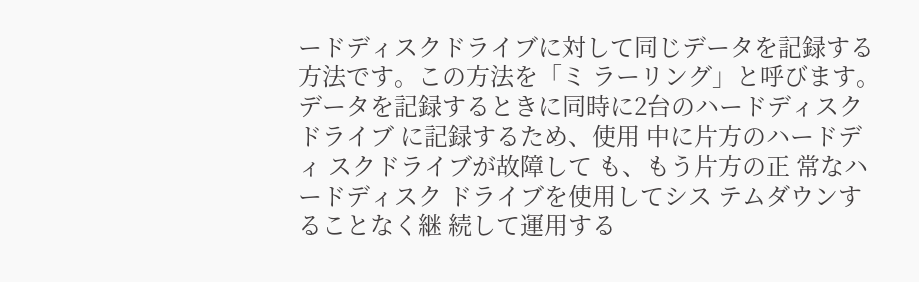ードディスクドライブに対して同じデータを記録する方法です。この方法を「ミ ラーリング」と呼びます。データを記録するときに同時に2台のハードディスクドライブ に記録するため、使用 中に片方のハードディ スクドライブが故障して も、もう片方の正 常なハードディスク ドライブを使用してシス テムダウンすることなく継 続して運用する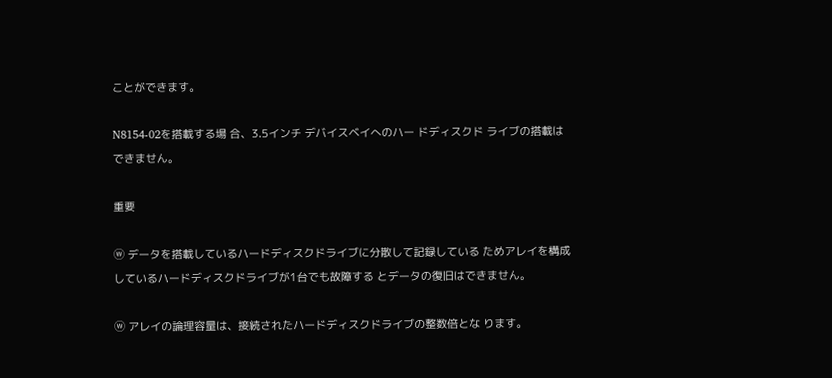ことができます。

N8154-02を搭載する場 合、3.5インチ デバイスベイへのハー ドディスクド ライブの搭載はできません。

重要

ⓦ データを搭載しているハードディスクドライブに分散して記録している ためアレイを構成しているハードディスクドライブが1台でも故障する とデータの復旧はできません。

ⓦ アレイの論理容量は、接続されたハードディスクドライブの整数倍とな ります。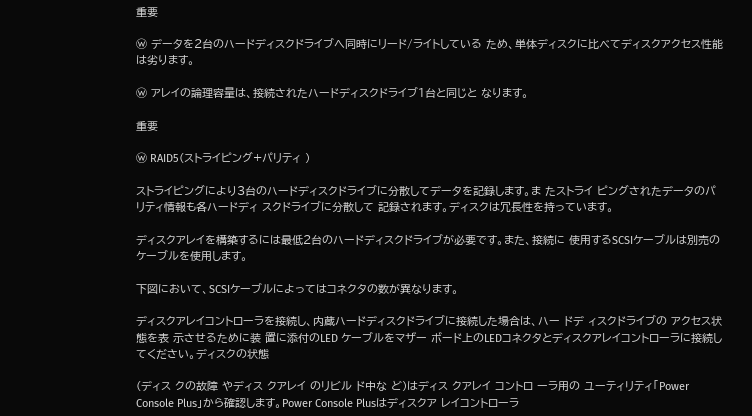重要

ⓦ データを2台のハードディスクドライブへ同時にリード/ライトしている ため、単体ディスクに比べてディスクアクセス性能は劣ります。

ⓦ アレイの論理容量は、接続されたハードディスクドライブ1台と同じと なります。

重要

ⓦ RAID5(ストライピング+パリティ )

ストライピングにより3台のハードディスクドライブに分散してデータを記録します。ま たストライ ピングされたデータのパ リティ情報も各ハードディ スクドライブに分散して 記録されます。ディスクは冗長性を持っています。

ディスクアレイを構築するには最低2台のハードディスクドライブが必要です。また、接続に 使用するSCSIケーブルは別売のケーブルを使用します。

下図において、SCSIケーブルによってはコネクタの数が異なります。

ディスクアレイコントローラを接続し、内蔵ハードディスクドライブに接続した場合は、ハー ドデ ィスクドライブの アクセス状態を表 示させるために装 置に添付のLED ケーブルをマザー ボード上のLEDコネクタとディスクアレイコントローラに接続してください。ディスクの状態

(ディス クの故障 やディス クアレイ のリビル ド中な ど)はディス クアレイ コントロ ーラ用の ユーティリティ「Power Console Plus」から確認します。Power Console Plusはディスクア レイコントローラ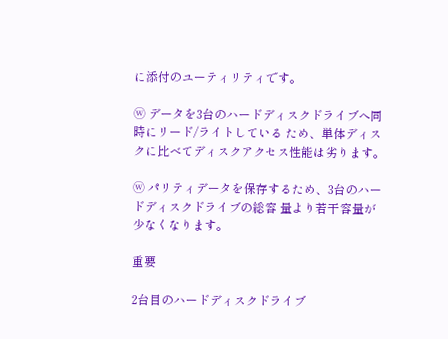に添付のユーティリティです。

ⓦ データを3台のハードディスクドライブへ同時にリード/ライトしている ため、単体ディスクに比べてディスクアクセス性能は劣ります。

ⓦ パリティデータを保存するため、3台のハードディスクドライブの総容 量より若干容量が少なくなります。

重要

2台目のハードディスクドライブ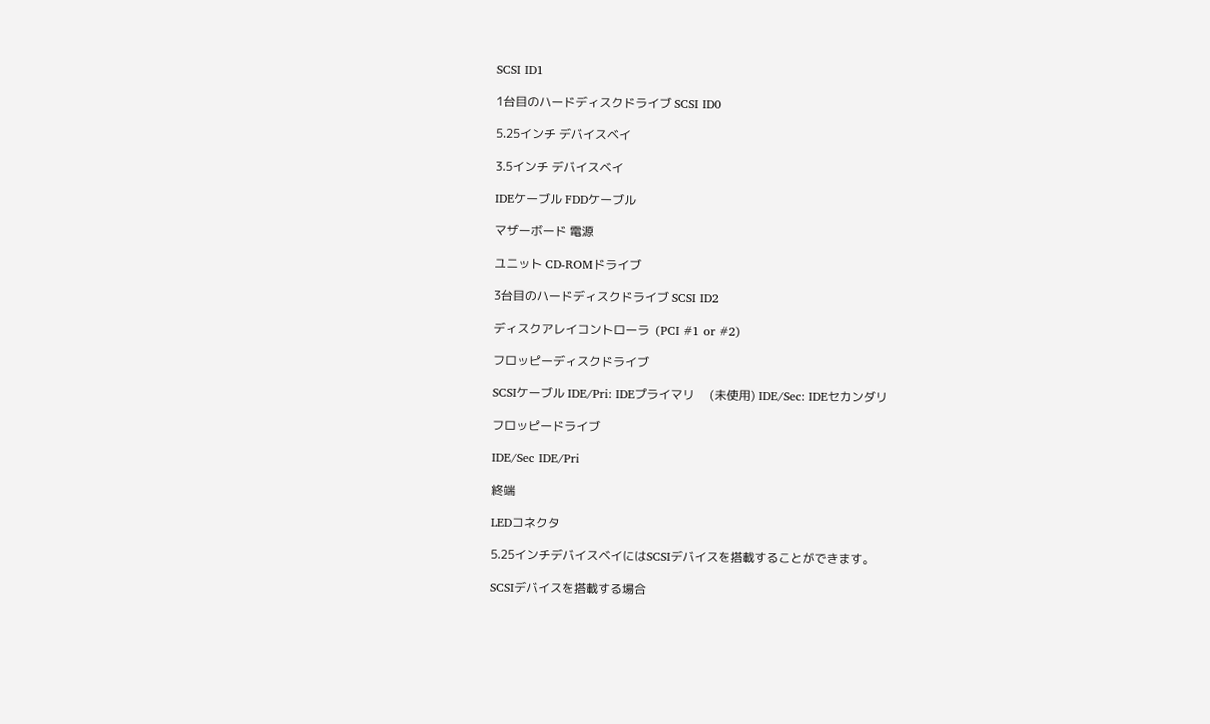SCSI ID1

1台目のハードディスクドライブ SCSI ID0

5.25インチ デバイスベイ

3.5インチ デバイスベイ

IDEケーブル FDDケーブル

マザーボード 電源

ユニット CD-ROMドライブ

3台目のハードディスクドライブ SCSI ID2

ディスクアレイコントローラ  (PCI #1 or #2)

フロッピーディスクドライブ

SCSIケーブル IDE/Pri: IDEプライマリ     (未使用) IDE/Sec: IDEセカンダリ

フロッピードライブ

IDE/Sec IDE/Pri

終端

LEDコネクタ

5.25インチデバイスベイにはSCSIデバイスを搭載することができます。

SCSIデバイスを搭載する場合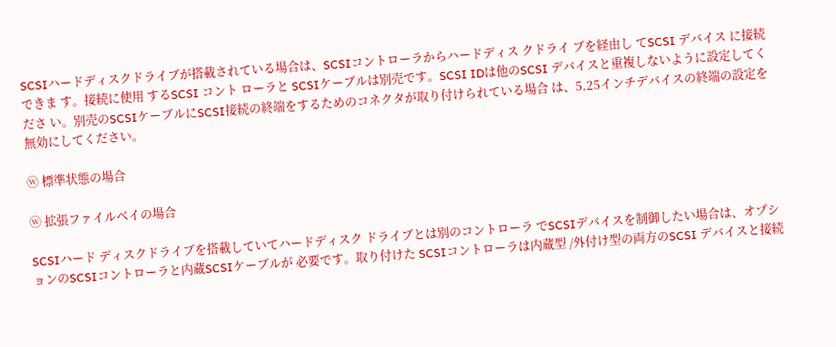SCSIハードディスクドライブが搭載されている場合は、SCSIコントローラからハードディス クドライ ブを経由し てSCSI デバイス に接続できま す。接続に使用 するSCSI コント ローラと SCSIケーブルは別売です。SCSI IDは他のSCSI デバイスと重複しないように設定してくださ い。別売のSCSIケーブルにSCSI接続の終端をするためのコネクタが取り付けられている場合 は、5.25インチデバイスの終端の設定を無効にしてください。

ⓦ 標準状態の場合

ⓦ 拡張ファイルベイの場合

SCSIハード ディスクドライブを搭載していてハードディスク ドライブとは別のコントローラ でSCSIデバイスを制御したい場合は、オプションのSCSIコントローラと内蔵SCSIケーブルが 必要です。取り付けた SCSIコントローラは内蔵型 /外付け型の両方のSCSI デバイスと接続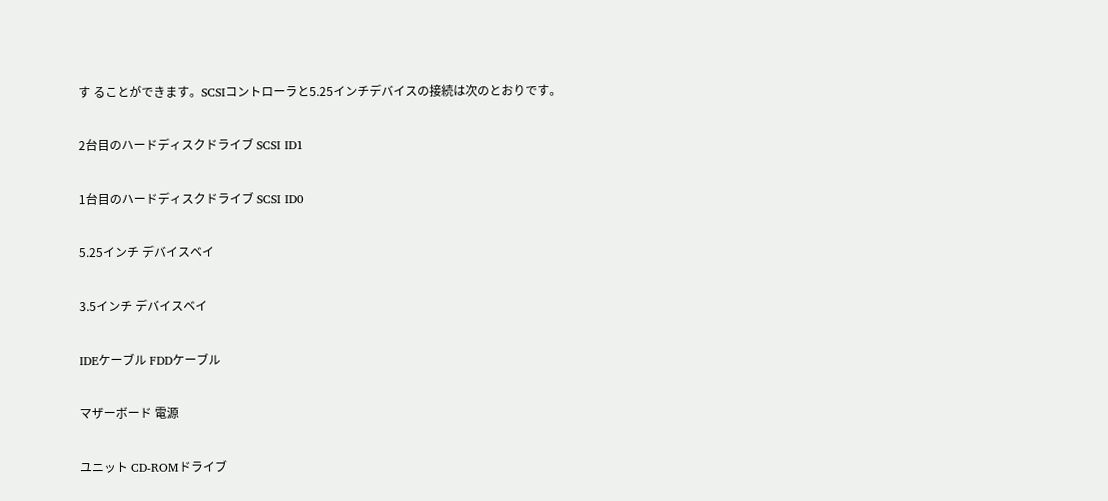す ることができます。SCSIコントローラと5.25インチデバイスの接続は次のとおりです。

2台目のハードディスクドライブ SCSI ID1

1台目のハードディスクドライブ SCSI ID0

5.25インチ デバイスベイ

3.5インチ デバイスベイ

IDEケーブル FDDケーブル

マザーボード 電源

ユニット CD-ROMドライブ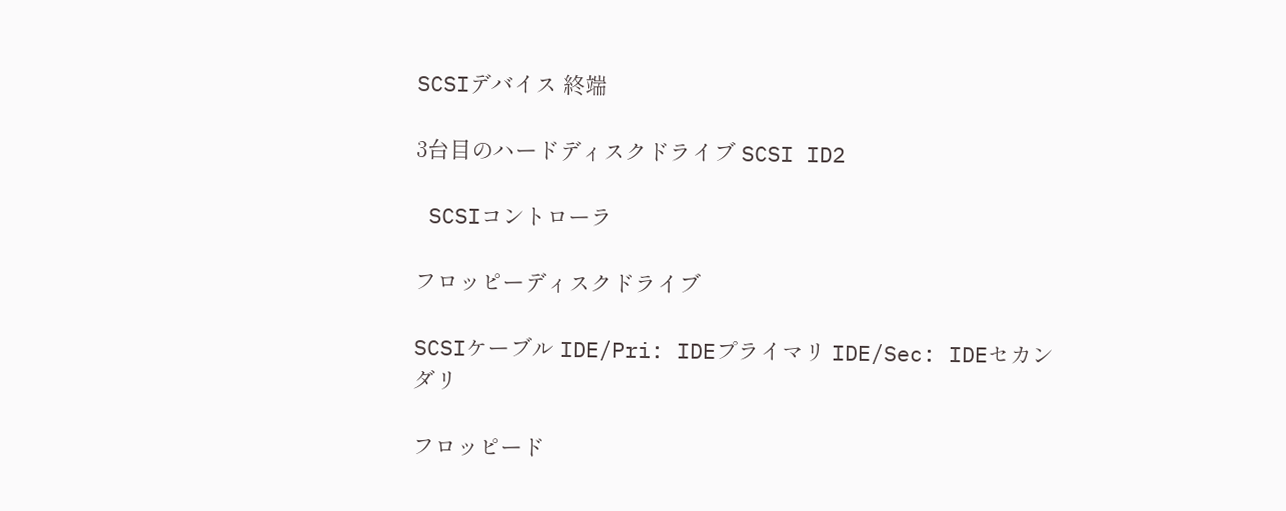SCSIデバイス 終端

3台目のハードディスクドライブ SCSI ID2

 SCSIコントローラ

フロッピーディスクドライブ

SCSIケーブル IDE/Pri: IDEプライマリ IDE/Sec: IDEセカンダリ

フロッピード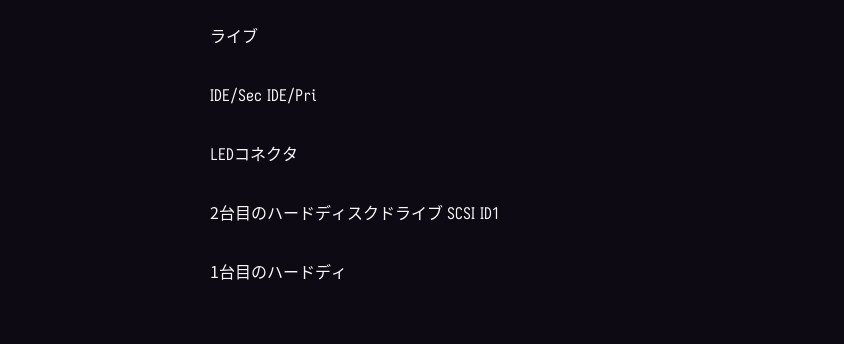ライブ

IDE/Sec IDE/Pri

LEDコネクタ

2台目のハードディスクドライブ SCSI ID1

1台目のハードディ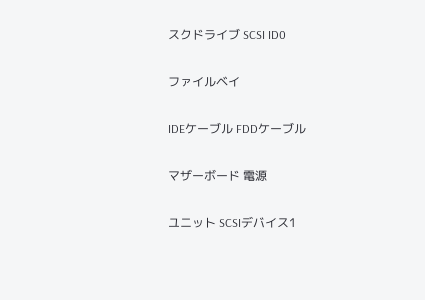スクドライブ SCSI ID0

ファイルベイ

IDEケーブル FDDケーブル

マザーボード 電源

ユニット SCSIデバイス1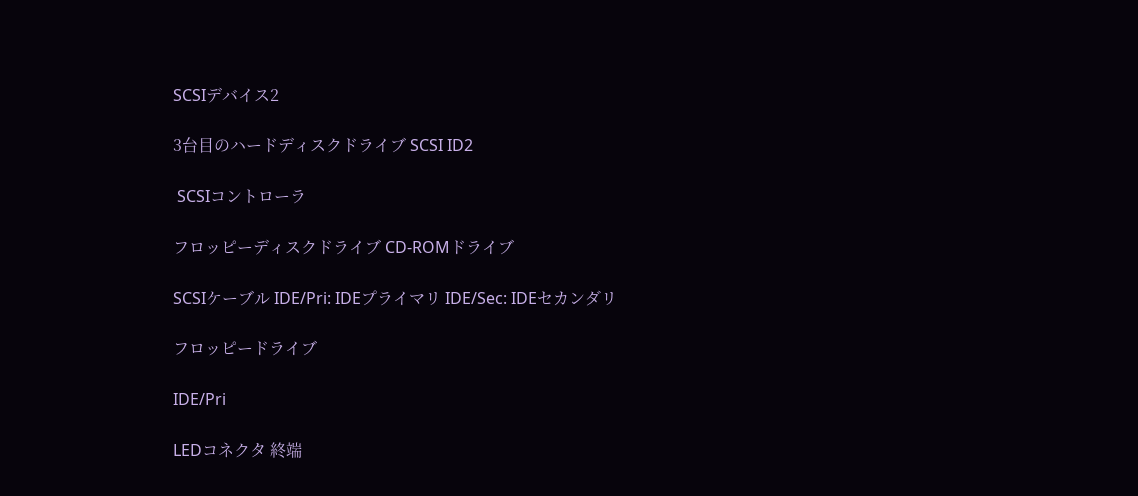SCSIデバイス2

3台目のハードディスクドライブ SCSI ID2

 SCSIコントローラ

フロッピーディスクドライブ CD-ROMドライブ

SCSIケーブル IDE/Pri: IDEプライマリ IDE/Sec: IDEセカンダリ

フロッピードライブ

IDE/Pri

LEDコネクタ 終端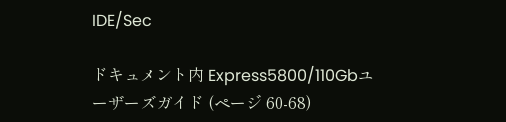IDE/Sec

ドキュメント内 Express5800/110Gbユーザーズガイド (ページ 60-68)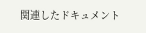関連したドキュメント